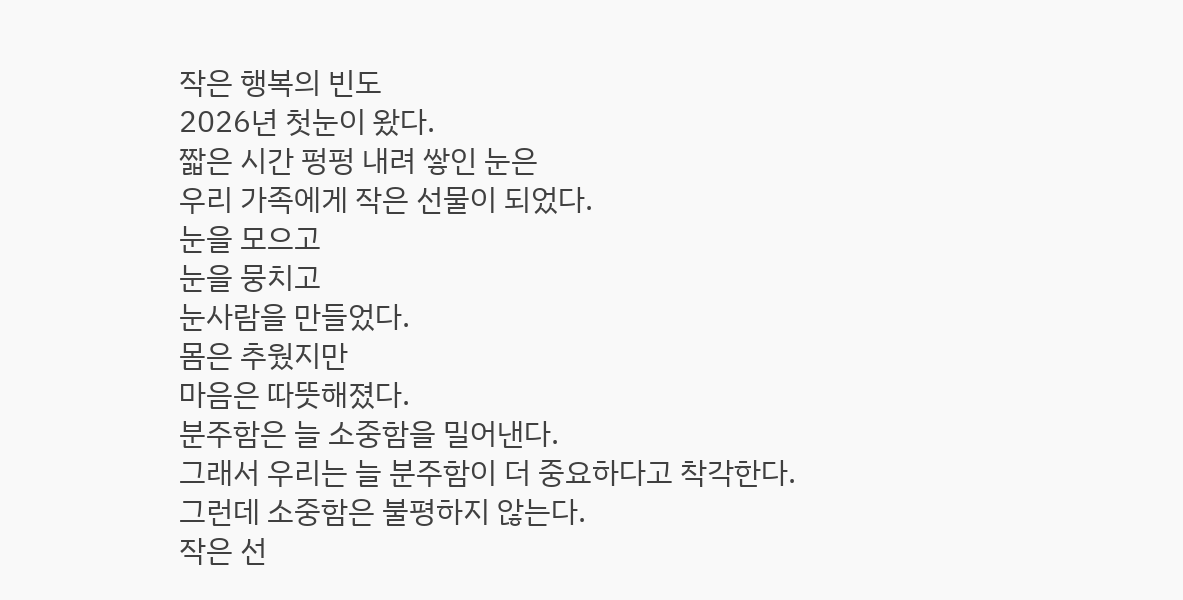작은 행복의 빈도
2026년 첫눈이 왔다.
짧은 시간 펑펑 내려 쌓인 눈은
우리 가족에게 작은 선물이 되었다.
눈을 모으고
눈을 뭉치고
눈사람을 만들었다.
몸은 추웠지만
마음은 따뜻해졌다.
분주함은 늘 소중함을 밀어낸다.
그래서 우리는 늘 분주함이 더 중요하다고 착각한다.
그런데 소중함은 불평하지 않는다.
작은 선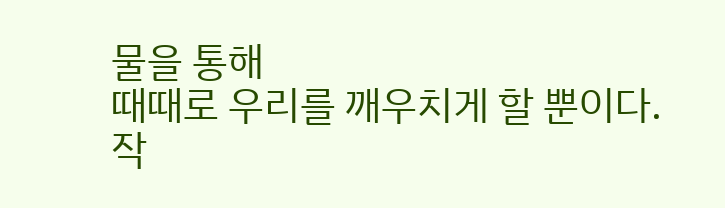물을 통해
때때로 우리를 깨우치게 할 뿐이다.
작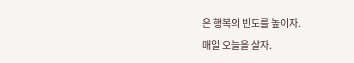은 행복의 빈도를 높이자.
매일 오늘을 살자.